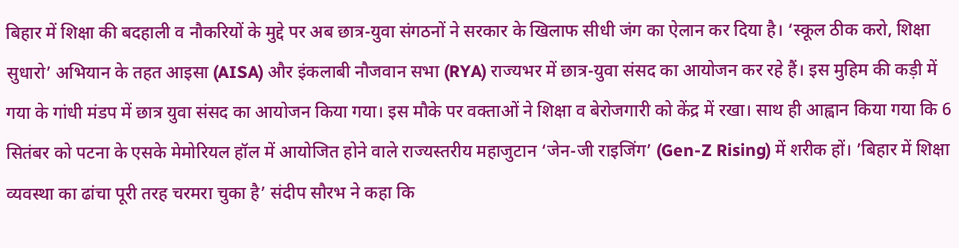बिहार में शिक्षा की बदहाली व नौकरियों के मुद्दे पर अब छात्र-युवा संगठनों ने सरकार के खिलाफ सीधी जंग का ऐलान कर दिया है। ‘स्कूल ठीक करो, शिक्षा सुधारो’ अभियान के तहत आइसा (AISA) और इंकलाबी नौजवान सभा (RYA) राज्यभर में छात्र-युवा संसद का आयोजन कर रहे हैं। इस मुहिम की कड़ी में गया के गांधी मंडप में छात्र युवा संसद का आयोजन किया गया। इस मौके पर वक्ताओं ने शिक्षा व बेरोजगारी को केंद्र में रखा। साथ ही आह्वान किया गया कि 6 सितंबर को पटना के एसके मेमोरियल हॉल में आयोजित होने वाले राज्यस्तरीय महाजुटान ‘जेन-जी राइजिंग’ (Gen-Z Rising) में शरीक हों। ’बिहार में शिक्षा व्यवस्था का ढांचा पूरी तरह चरमरा चुका है’ संदीप सौरभ ने कहा कि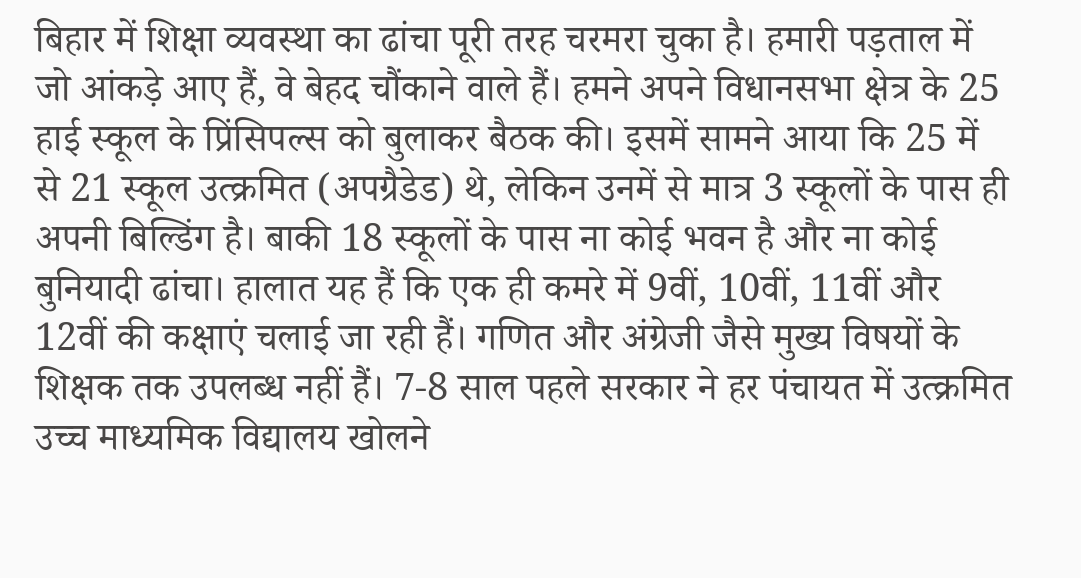बिहार में शिक्षा व्यवस्था का ढांचा पूरी तरह चरमरा चुका है। हमारी पड़ताल में जो आंकड़े आए हैं, वे बेहद चौंकाने वाले हैं। हमने अपने विधानसभा क्षेत्र के 25 हाई स्कूल के प्रिंसिपल्स को बुलाकर बैठक की। इसमें सामने आया कि 25 में से 21 स्कूल उत्क्रमित (अपग्रैडेड) थे, लेकिन उनमें से मात्र 3 स्कूलों के पास ही अपनी बिल्डिंग है। बाकी 18 स्कूलों के पास ना कोई भवन है और ना कोई बुनियादी ढांचा। हालात यह हैं कि एक ही कमरे में 9वीं, 10वीं, 11वीं और 12वीं की कक्षाएं चलाई जा रही हैं। गणित और अंग्रेजी जैसे मुख्य विषयों के शिक्षक तक उपलब्ध नहीं हैं। 7-8 साल पहले सरकार ने हर पंचायत में उत्क्रमित उच्च माध्यमिक विद्यालय खोलने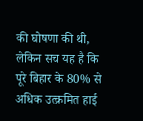की घोषणा की थी, लेकिन सच यह है कि पूरे बिहार के 80% से अधिक उत्क्रमित हाई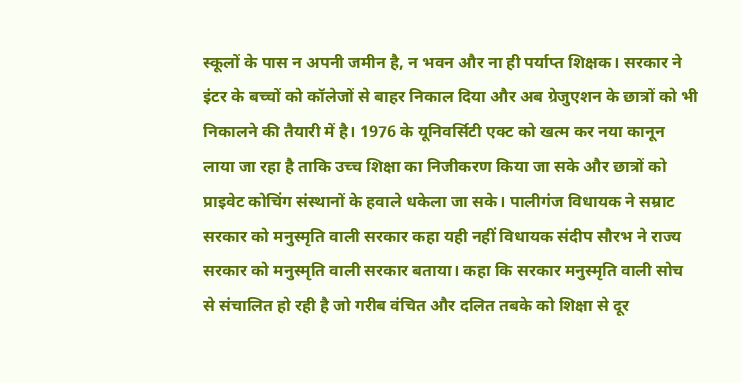स्कूलों के पास न अपनी जमीन है, न भवन और ना ही पर्याप्त शिक्षक। सरकार ने इंटर के बच्चों को कॉलेजों से बाहर निकाल दिया और अब ग्रेजुएशन के छात्रों को भी निकालने की तैयारी में है। 1976 के यूनिवर्सिटी एक्ट को खत्म कर नया कानून लाया जा रहा है ताकि उच्च शिक्षा का निजीकरण किया जा सके और छात्रों को प्राइवेट कोचिंग संस्थानों के हवाले धकेला जा सके। पालीगंज विधायक ने सम्राट सरकार को मनुस्मृति वाली सरकार कहा यही नहीं विधायक संदीप सौरभ ने राज्य सरकार को मनुस्मृति वाली सरकार बताया। कहा कि सरकार मनुस्मृति वाली सोच से संचालित हो रही है जो गरीब वंचित और दलित तबके को शिक्षा से दूर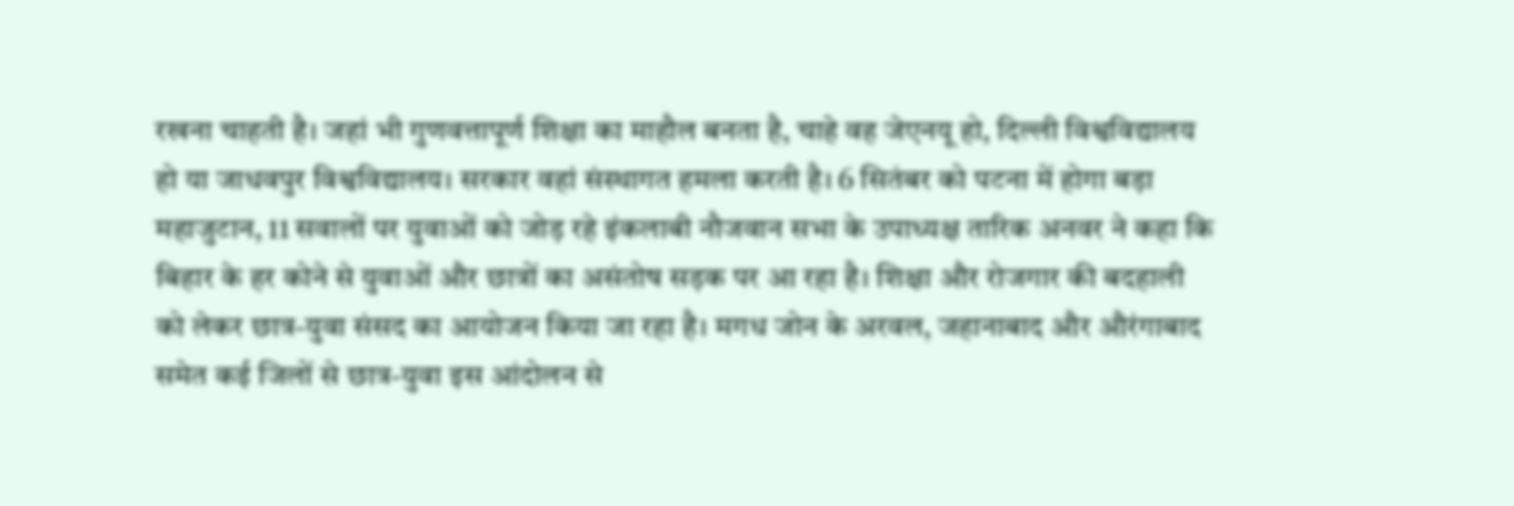रखना चाहती है। जहां भी गुणवत्तापूर्ण शिक्षा का माहौल बनता है, चाहे वह जेएनयू हो, दिल्ली विश्वविद्यालय हो या जाधवपुर विश्वविद्यालय। सरकार वहां संस्थागत हमला करती है। 6 सितंबर को पटना में होगा बड़ा महाजुटान, 11 सवालों पर युवाओं को जोड़ रहे इंकलाबी नौजवान सभा के उपाध्यक्ष तारिक अनवर ने कहा कि बिहार के हर कोने से युवाओं और छात्रों का असंतोष सड़क पर आ रहा है। शिक्षा और रोजगार की बदहाली को लेकर छात्र-युवा संसद का आयोजन किया जा रहा है। मगध जोन के अरवल, जहानाबाद और औरंगाबाद समेत कई जिलों से छात्र-युवा इस आंदोलन से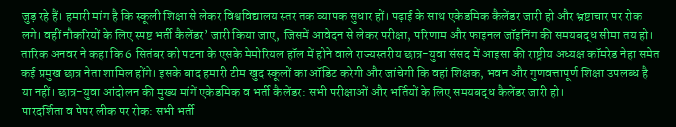जुड़ रहे हैं। हमारी मांग है कि स्कूली शिक्षा से लेकर विश्वविद्यालय स्तर तक व्यापक सुधार हों। पढ़ाई के साथ एकेडमिक कैलेंडर जारी हो और भ्रष्टाचार पर रोक लगे। वहीं नौकरियों के लिए स्पष्ट भर्ती कैलेंडर’ जारी किया जाए, जिसमें आवेदन से लेकर परीक्षा, परिणाम और फाइनल जॉइनिंग की समयबद्ध सीमा तय हो। तारिक अनवर ने कहा कि 6 सितंबर को पटना के एसके मेमोरियल हॉल में होने वाले राज्यस्तरीय छात्र-युवा संसद में आइसा की राष्ट्रीय अध्यक्ष कॉमरेड नेहा समेत कई प्रमुख छात्र नेता शामिल होंगे। इसके बाद हमारी टीम खुद स्कूलों का ऑडिट करेगी और जांचेगी कि वहां शिक्षक, भवन और गुणवत्तापूर्ण शिक्षा उपलब्ध है या नहीं। छात्र-युवा आंदोलन की मुख्य मांगें एकेडमिक व भर्ती कैलेंडर: सभी परीक्षाओं और भर्तियों के लिए समयबद्ध कैलेंडर जारी हो।
पारदर्शिता व पेपर लीक पर रोक: सभी भर्ती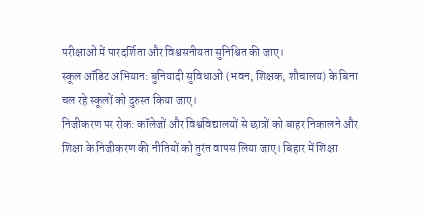परीक्षाओं में पारदर्शिता और विश्वसनीयता सुनिश्चित की जाए।
स्कूल ऑडिट अभियान: बुनियादी सुविधाओं (भवन, शिक्षक, शौचालय) के बिना चल रहे स्कूलों को दुरुस्त किया जाए।
निजीकरण पर रोक: कॉलेजों और विश्वविद्यालयों से छात्रों को बाहर निकालने और शिक्षा के निजीकरण की नीतियों को तुरंत वापस लिया जाए। बिहार में शिक्षा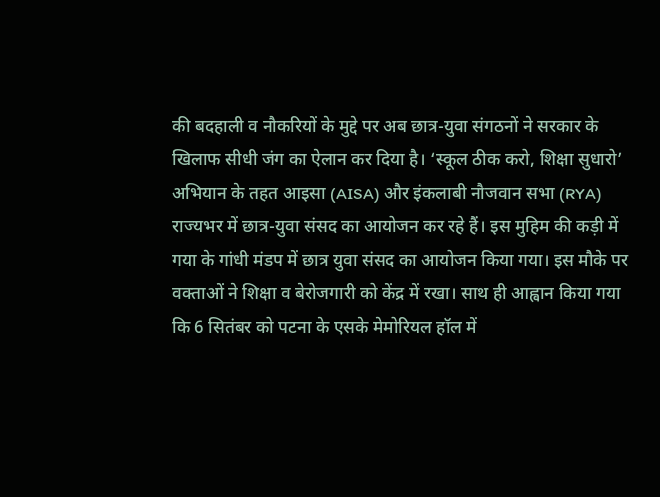की बदहाली व नौकरियों के मुद्दे पर अब छात्र-युवा संगठनों ने सरकार के खिलाफ सीधी जंग का ऐलान कर दिया है। ‘स्कूल ठीक करो, शिक्षा सुधारो’ अभियान के तहत आइसा (AISA) और इंकलाबी नौजवान सभा (RYA) राज्यभर में छात्र-युवा संसद का आयोजन कर रहे हैं। इस मुहिम की कड़ी में गया के गांधी मंडप में छात्र युवा संसद का आयोजन किया गया। इस मौके पर वक्ताओं ने शिक्षा व बेरोजगारी को केंद्र में रखा। साथ ही आह्वान किया गया कि 6 सितंबर को पटना के एसके मेमोरियल हॉल में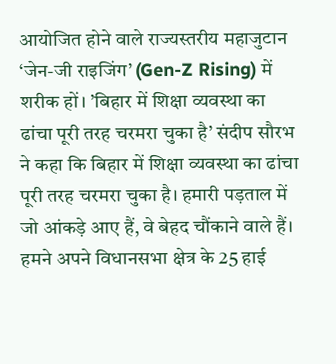आयोजित होने वाले राज्यस्तरीय महाजुटान ‘जेन-जी राइजिंग’ (Gen-Z Rising) में शरीक हों। ’बिहार में शिक्षा व्यवस्था का ढांचा पूरी तरह चरमरा चुका है’ संदीप सौरभ ने कहा कि बिहार में शिक्षा व्यवस्था का ढांचा पूरी तरह चरमरा चुका है। हमारी पड़ताल में जो आंकड़े आए हैं, वे बेहद चौंकाने वाले हैं। हमने अपने विधानसभा क्षेत्र के 25 हाई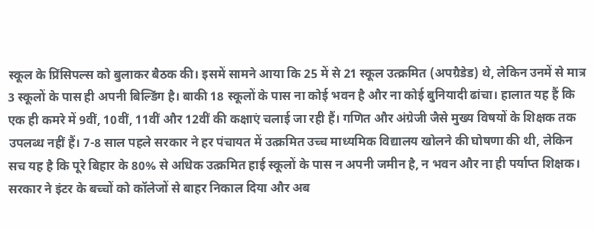स्कूल के प्रिंसिपल्स को बुलाकर बैठक की। इसमें सामने आया कि 25 में से 21 स्कूल उत्क्रमित (अपग्रैडेड) थे, लेकिन उनमें से मात्र 3 स्कूलों के पास ही अपनी बिल्डिंग है। बाकी 18 स्कूलों के पास ना कोई भवन है और ना कोई बुनियादी ढांचा। हालात यह हैं कि एक ही कमरे में 9वीं, 10वीं, 11वीं और 12वीं की कक्षाएं चलाई जा रही हैं। गणित और अंग्रेजी जैसे मुख्य विषयों के शिक्षक तक उपलब्ध नहीं हैं। 7-8 साल पहले सरकार ने हर पंचायत में उत्क्रमित उच्च माध्यमिक विद्यालय खोलने की घोषणा की थी, लेकिन सच यह है कि पूरे बिहार के 80% से अधिक उत्क्रमित हाई स्कूलों के पास न अपनी जमीन है, न भवन और ना ही पर्याप्त शिक्षक। सरकार ने इंटर के बच्चों को कॉलेजों से बाहर निकाल दिया और अब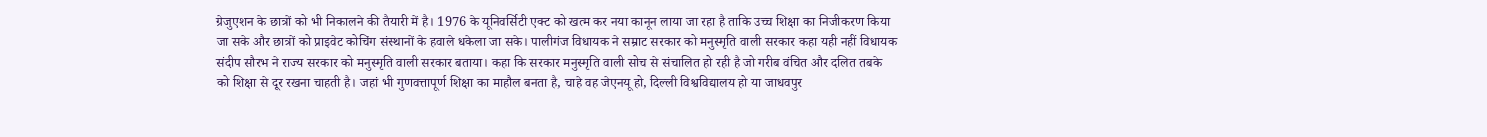ग्रेजुएशन के छात्रों को भी निकालने की तैयारी में है। 1976 के यूनिवर्सिटी एक्ट को खत्म कर नया कानून लाया जा रहा है ताकि उच्च शिक्षा का निजीकरण किया जा सके और छात्रों को प्राइवेट कोचिंग संस्थानों के हवाले धकेला जा सके। पालीगंज विधायक ने सम्राट सरकार को मनुस्मृति वाली सरकार कहा यही नहीं विधायक संदीप सौरभ ने राज्य सरकार को मनुस्मृति वाली सरकार बताया। कहा कि सरकार मनुस्मृति वाली सोच से संचालित हो रही है जो गरीब वंचित और दलित तबके को शिक्षा से दूर रखना चाहती है। जहां भी गुणवत्तापूर्ण शिक्षा का माहौल बनता है, चाहे वह जेएनयू हो, दिल्ली विश्वविद्यालय हो या जाधवपुर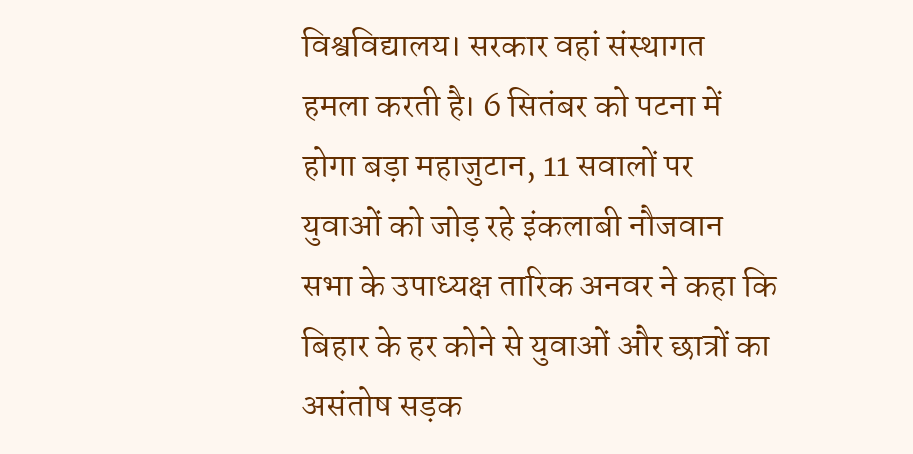विश्वविद्यालय। सरकार वहां संस्थागत हमला करती है। 6 सितंबर को पटना में होगा बड़ा महाजुटान, 11 सवालों पर युवाओं को जोड़ रहे इंकलाबी नौजवान सभा के उपाध्यक्ष तारिक अनवर ने कहा कि बिहार के हर कोने से युवाओं और छात्रों का असंतोष सड़क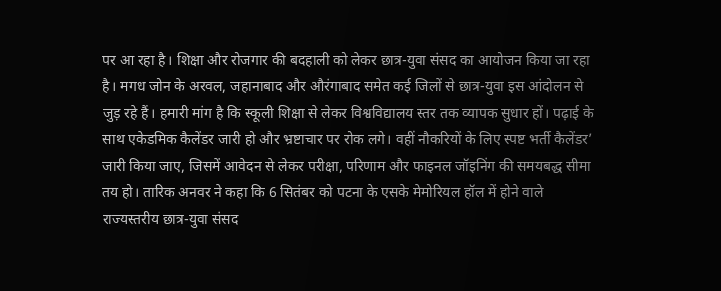पर आ रहा है। शिक्षा और रोजगार की बदहाली को लेकर छात्र-युवा संसद का आयोजन किया जा रहा है। मगध जोन के अरवल, जहानाबाद और औरंगाबाद समेत कई जिलों से छात्र-युवा इस आंदोलन से जुड़ रहे हैं। हमारी मांग है कि स्कूली शिक्षा से लेकर विश्वविद्यालय स्तर तक व्यापक सुधार हों। पढ़ाई के साथ एकेडमिक कैलेंडर जारी हो और भ्रष्टाचार पर रोक लगे। वहीं नौकरियों के लिए स्पष्ट भर्ती कैलेंडर’ जारी किया जाए, जिसमें आवेदन से लेकर परीक्षा, परिणाम और फाइनल जॉइनिंग की समयबद्ध सीमा तय हो। तारिक अनवर ने कहा कि 6 सितंबर को पटना के एसके मेमोरियल हॉल में होने वाले राज्यस्तरीय छात्र-युवा संसद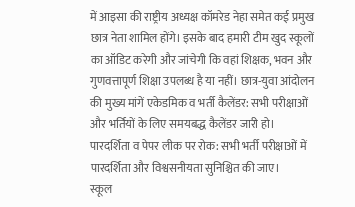में आइसा की राष्ट्रीय अध्यक्ष कॉमरेड नेहा समेत कई प्रमुख छात्र नेता शामिल होंगे। इसके बाद हमारी टीम खुद स्कूलों का ऑडिट करेगी और जांचेगी कि वहां शिक्षक, भवन और गुणवत्तापूर्ण शिक्षा उपलब्ध है या नहीं। छात्र-युवा आंदोलन की मुख्य मांगें एकेडमिक व भर्ती कैलेंडर: सभी परीक्षाओं और भर्तियों के लिए समयबद्ध कैलेंडर जारी हो।
पारदर्शिता व पेपर लीक पर रोक: सभी भर्ती परीक्षाओं में पारदर्शिता और विश्वसनीयता सुनिश्चित की जाए।
स्कूल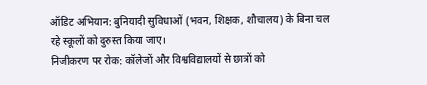ऑडिट अभियान: बुनियादी सुविधाओं (भवन, शिक्षक, शौचालय) के बिना चल रहे स्कूलों को दुरुस्त किया जाए।
निजीकरण पर रोक: कॉलेजों और विश्वविद्यालयों से छात्रों को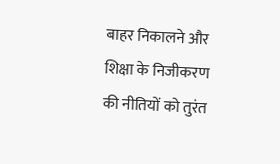बाहर निकालने और शिक्षा के निजीकरण की नीतियों को तुरंत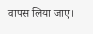वापस लिया जाए।